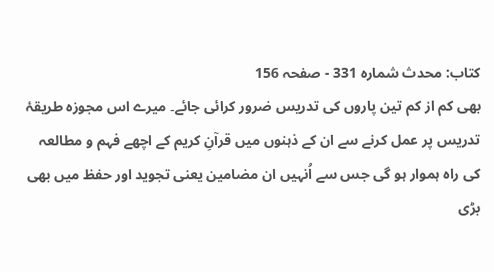کتاب: محدث شمارہ 331 - صفحہ 156
بھی کم از کم تین پاروں کی تدریس ضرور کرائی جائے۔ میرے اس مجوزہ طریقۂ تدریس پر عمل کرنے سے ان کے ذہنوں میں قرآنِ کریم کے اچھے فہم و مطالعہ کی راہ ہموار ہو گی جس سے اُنہیں ان مضامین یعنی تجوید اور حفظ میں بھی بڑی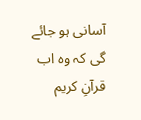آسانی ہو جائے گی کہ وہ اب قرآنِ کریم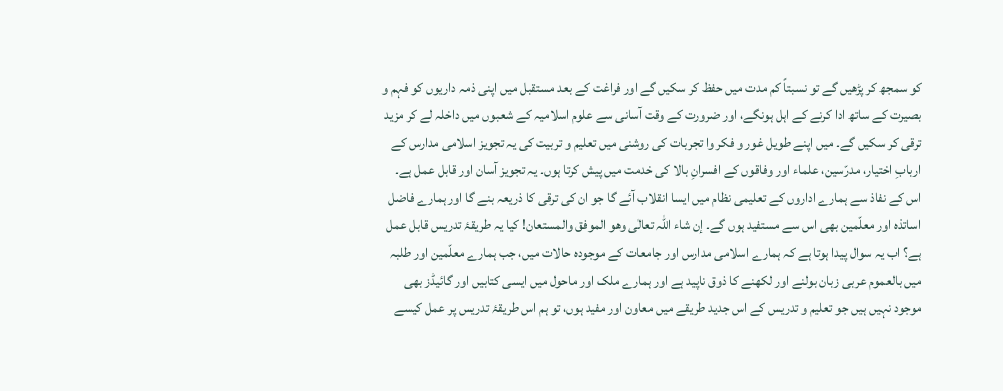کو سمجھ کر پڑھیں گے تو نسبتاً کم مدت میں حفظ کر سکیں گے اور فراغت کے بعد مستقبل میں اپنی ذمہ داریوں کو فہم و بصیرت کے ساتھ ادا کرنے کے اہل ہونگے، اور ضرورت کے وقت آسانی سے علوم اسلامیہ کے شعبوں میں داخلہ لے کر مزید ترقی کر سکیں گے۔ میں اپنے طویل غور و فکر وا تجربات کی روشنی میں تعلیم و تربیت کی یہ تجویز اسلامی مدارس کے اربابِ اختیار، مدرّسین، علماء اور وفاقوں کے افسرانِ بالا کی خدمت میں پیش کرتا ہوں۔ یہ تجویز آسان اور قابل عمل ہے۔ اس کے نفاذ سے ہمارے اداروں کے تعلیمی نظام میں ایسا انقلاب آئے گا جو ان کی ترقی کا ذریعہ بنے گا اور ہمارے فاضل اساتذہ اور معلّمین بھی اس سے مستفید ہوں گے۔ إن شاء اللہ تعالٰی وھو الموفق والمستعان! کیا یہ طریقۂ تدریس قابل عمل ہے؟ اب یہ سوال پیدا ہوتا ہے کہ ہمارے اسلامی مدارس اور جامعات کے موجودہ حالات میں، جب ہمارے معلّمین اور طلبہ میں بالعموم عربی زبان بولنے اور لکھنے کا ذوق ناپید ہے اور ہمارے ملک اور ماحول میں ایسی کتابیں اور گائیڈز بھی موجود نہیں ہیں جو تعلیم و تدریس کے اس جدید طریقے میں معاون اور مفید ہوں، تو ہم اس طریقۂ تدریس پر عمل کیسے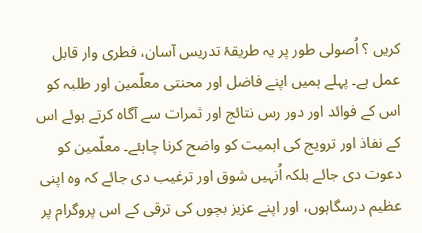کریں ؟ اُصولی طور پر یہ طریقۂ تدریس آسان، فطری وار قابل عمل ہے۔ پہلے ہمیں اپنے فاضل اور محنتی معلّمین اور طلبہ کو اس کے فوائد اور دور رس نتائج اور ثمرات سے آگاہ کرتے ہوئے اس کے نفاذ اور ترویج کی اہمیت کو واضح کرنا چاہئے۔ معلّمین کو دعوت دی جائے بلکہ اُنہیں شوق اور ترغیب دی جائے کہ وہ اپنی عظیم درسگاہوں، اور اپنے عزیز بچوں کی ترقی کے اس پروگرام پر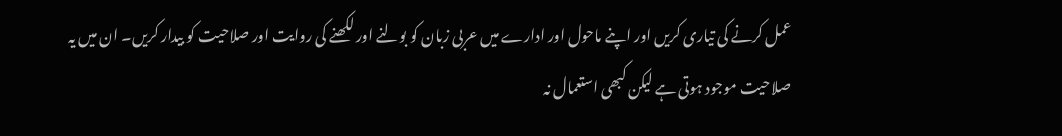عمل کرنے کی تیاری کریں اور اپنے ماحول اور ادارے میں عربی زبان کو بولنے اور لکھنے کی روایت اور صلاحیت کو بیدار کریں۔ ان میں یہ صلاحیت موجود ہوتی ہے لیکن کبھی استعمال نہ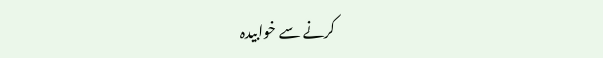کرنے سے خوابیدہ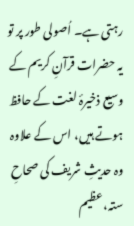رہتی ہے۔ اُصولی طور پر تو یہ حضرات قرآنِ کریم کے وسیع ذخیرۂ لغت کے حافظ ہوتے ہیں، اس کے علاوہ وہ حدیثِ شریف کی صحاحِ ستہ، عظیم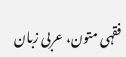فقہی متون، عربی زبان